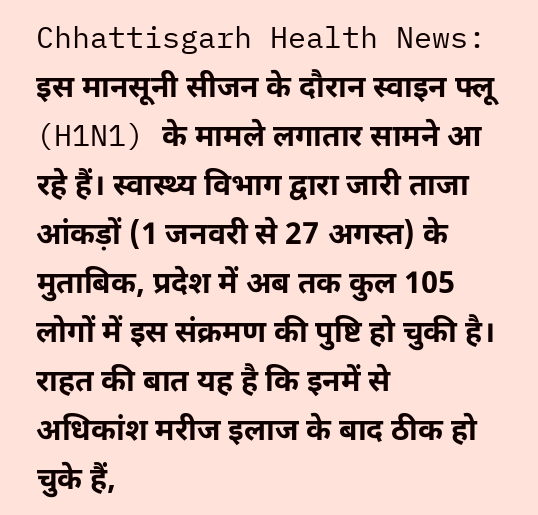Chhattisgarh Health News: इस मानसूनी सीजन के दौरान स्वाइन फ्लू (H1N1) के मामले लगातार सामने आ रहे हैं। स्वास्थ्य विभाग द्वारा जारी ताजा आंकड़ों (1 जनवरी से 27 अगस्त) के मुताबिक, प्रदेश में अब तक कुल 105 लोगों में इस संक्रमण की पुष्टि हो चुकी है। राहत की बात यह है कि इनमें से अधिकांश मरीज इलाज के बाद ठीक हो चुके हैं,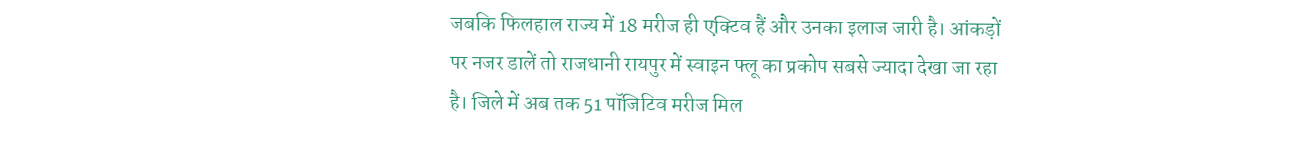जबकि फिलहाल राज्य में 18 मरीज ही एक्टिव हैं और उनका इलाज जारी है। आंकड़ों पर नजर डालें तो राजधानी रायपुर में स्वाइन फ्लू का प्रकोप सबसे ज्यादा देखा जा रहा है। जिले में अब तक 51 पॉजिटिव मरीज मिल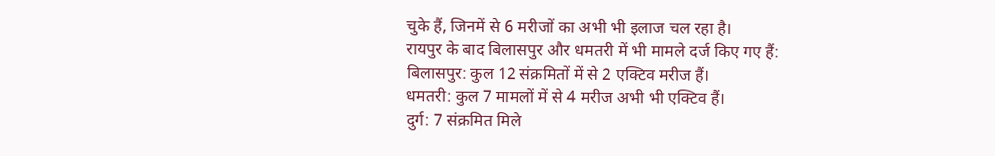चुके हैं, जिनमें से 6 मरीजों का अभी भी इलाज चल रहा है।
रायपुर के बाद बिलासपुर और धमतरी में भी मामले दर्ज किए गए हैं:
बिलासपुर: कुल 12 संक्रमितों में से 2 एक्टिव मरीज हैं।
धमतरी: कुल 7 मामलों में से 4 मरीज अभी भी एक्टिव हैं।
दुर्ग: 7 संक्रमित मिले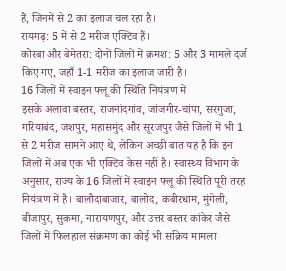हैं, जिनमें से 2 का इलाज चल रहा है।
रायगढ़: 5 में से 2 मरीज एक्टिव हैं।
कोरबा और बेमेतरा: दोनों जिलों में क्रमश: 5 और 3 मामले दर्ज किए गए, जहाँ 1-1 मरीज का इलाज जारी है।
16 जिलों में स्वाइन फ्लू की स्थिति नियंत्रण में
इसके अलावा बस्तर, राजनांदगांव, जांजगीर-चांपा, सरगुजा, गरियाबंद, जशपुर, महासमुंद और सूरजपुर जैसे जिलों में भी 1 से 2 मरीज सामने आए थे, लेकिन अच्छी बात यह है कि इन जिलों में अब एक भी एक्टिव केस नहीं है। स्वास्थ्य विभाग के अनुसार, राज्य के 16 जिलों में स्वाइन फ्लू की स्थिति पूरी तरह नियंत्रण में है। बालौदाबाजार, बालोद, कबीरधाम, मुंगेली, बीजापुर, सुकमा, नारायणपुर, और उत्तर बस्तर कांकेर जैसे जिलों में फिलहाल संक्रमण का कोई भी सक्रिय मामला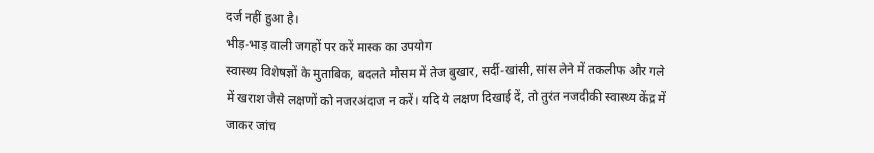दर्ज नहीं हुआ है।
भीड़-भाड़ वाली जगहों पर करें मास्क का उपयोग
स्वास्थ्य विशेषज्ञों के मुताबिक, बदलते मौसम में तेज बुखार, सर्दी-खांसी, सांस लेने में तकलीफ और गले में खराश जैसे लक्षणों को नजरअंदाज न करें। यदि ये लक्षण दिखाई दें, तो तुरंत नजदीकी स्वास्थ्य केंद्र में जाकर जांच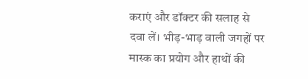कराएं और डॉक्टर की सलाह से दवा लें। भीड़-भाड़ वाली जगहों पर मास्क का प्रयोग और हाथों की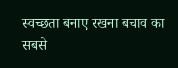स्वच्छता बनाए रखना बचाव का सबसे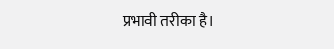प्रभावी तरीका है।